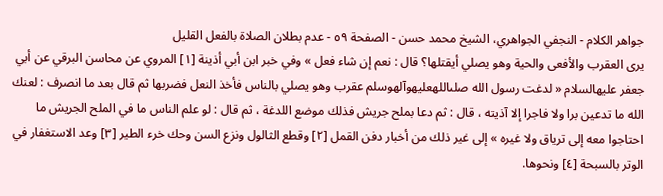جواهر الكلام - النجفي الجواهري، الشيخ محمد حسن - الصفحة ٥٩ - عدم بطلان الصلاة بالفعل القليل
يرى العقرب والأفعى والحية وهو يصلي أيقتلها؟ قال : نعم إن شاء فعل » وفي خبر ابن أبي أذينة [١] المروي عن محاسن البرقي عن أبي جعفر عليهالسلام « لدغت رسول الله صلىاللهعليهوآلهوسلم عقرب وهو يصلي بالناس فأخذ النعل فضربها ثم قال بعد ما انصرف : لعنك الله ما تدعين برا ولا فاجرا إلا آذيته ، قال : ثم دعا بملح جريش فذلك موضع اللدغة ، ثم قال : لو علم الناس ما في الملح الجريش ما احتاجوا معه إلى ترياق ولا غيره » إلى غير ذلك من أخبار دفن القمل [٢] وقطع الثالول ونزع السن وحك خرء الطير [٣] وعد الاستغفار في الوتر بالسبحة [٤] ونحوها.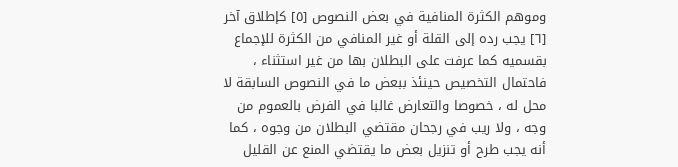وموهم الكثرة المنافية في بعض النصوص [٥] كإطلاق آخر [٦] يجب رده إلى القلة أو غير المنافي من الكثرة للإجماع بقسميه كما عرفت على البطلان بها من غير استثناء ، فاحتمال التخصيص حينئذ ببعض ما في النصوص السابقة لا محل له ، خصوصا والتعارض غالبا في الفرض بالعموم من وجه ، ولا ريب في رجحان مقتضي البطلان من وجوه ، كما أنه يجب طرح أو تنزيل بعض ما يقتضي المنع عن القليل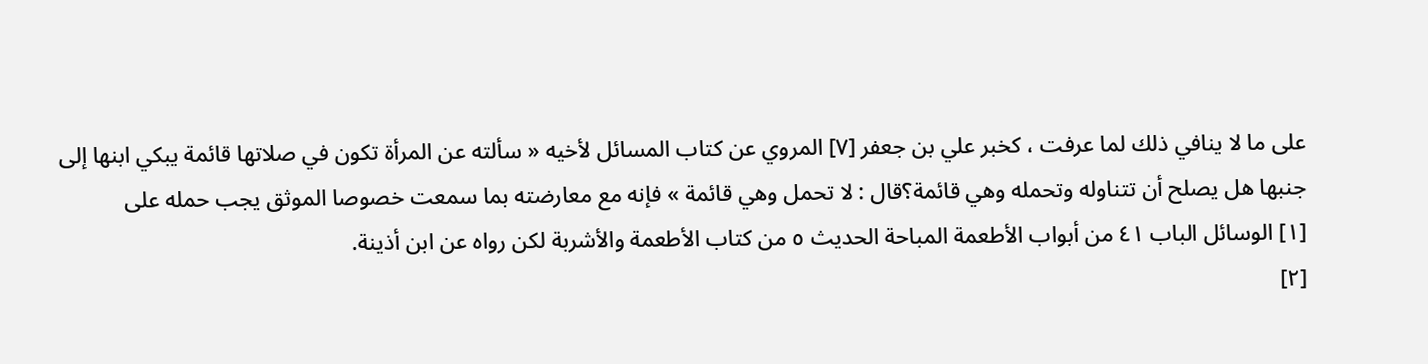على ما لا ينافي ذلك لما عرفت ، كخبر علي بن جعفر [٧] المروي عن كتاب المسائل لأخيه « سألته عن المرأة تكون في صلاتها قائمة يبكي ابنها إلى جنبها هل يصلح أن تتناوله وتحمله وهي قائمة؟قال : لا تحمل وهي قائمة » فإنه مع معارضته بما سمعت خصوصا الموثق يجب حمله على
[١] الوسائل الباب ٤١ من أبواب الأطعمة المباحة الحديث ٥ من كتاب الأطعمة والأشربة لكن رواه عن ابن أذينة.
[٢]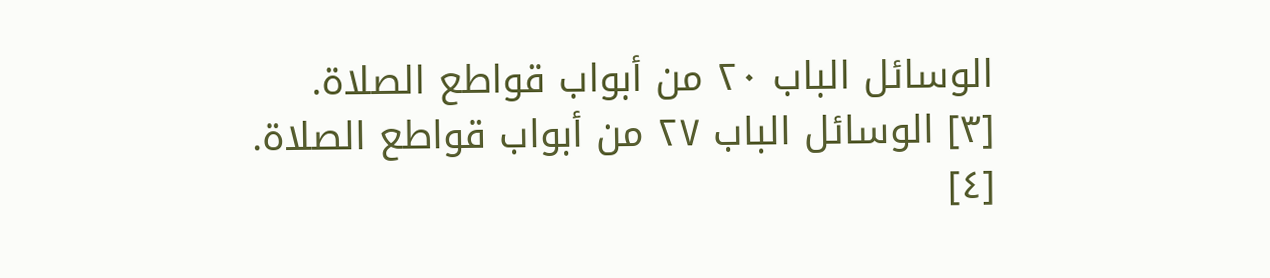الوسائل الباب ٢٠ من أبواب قواطع الصلاة.
[٣] الوسائل الباب ٢٧ من أبواب قواطع الصلاة.
[٤]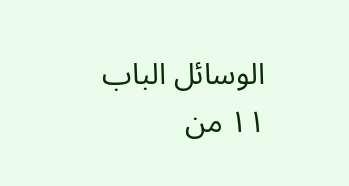الوسائل الباب ١١ من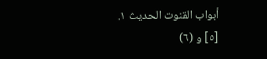أبواب القنوت الحديث ١.
[٥] و (٦)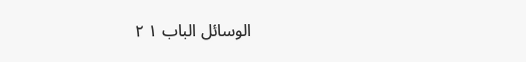الوسائل الباب ١ ٢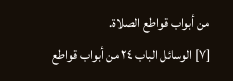من أبواب قواطع الصلاة.
[٧] الوسائل الباب ٢٤ من أبواب قواطع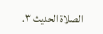الصلاة الحديث ٣.